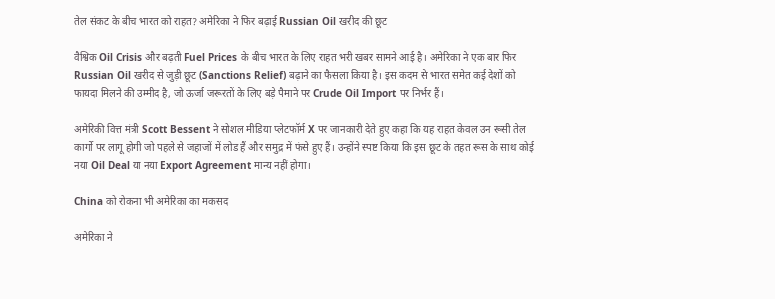तेल संकट के बीच भारत को राहत? अमेरिका ने फिर बढ़ाई Russian Oil खरीद की छूट

वैश्विक Oil Crisis और बढ़ती Fuel Prices के बीच भारत के लिए राहत भरी खबर सामने आई है। अमेरिका ने एक बार फिर Russian Oil खरीद से जुड़ी छूट (Sanctions Relief) बढ़ाने का फैसला किया है। इस कदम से भारत समेत कई देशों को फायदा मिलने की उम्मीद है, जो ऊर्जा जरूरतों के लिए बड़े पैमाने पर Crude Oil Import पर निर्भर हैं।

अमेरिकी वित्त मंत्री Scott Bessent ने सोशल मीडिया प्लेटफॉर्म X पर जानकारी देते हुए कहा कि यह राहत केवल उन रूसी तेल कार्गो पर लागू होगी जो पहले से जहाजों में लोड हैं और समुद्र में फंसे हुए हैं। उन्होंने स्पष्ट किया कि इस छूट के तहत रूस के साथ कोई नया Oil Deal या नया Export Agreement मान्य नहीं होगा।

China को रोकना भी अमेरिका का मकसद

अमेरिका ने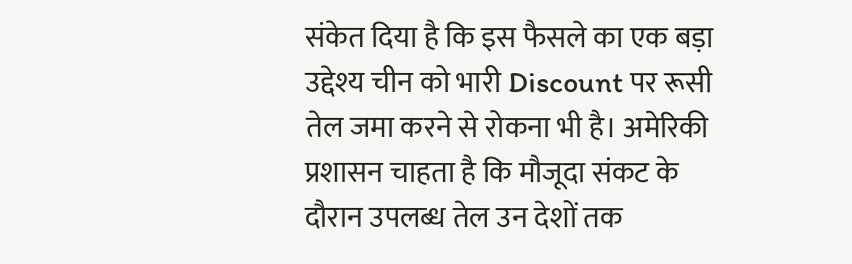संकेत दिया है कि इस फैसले का एक बड़ा उद्देश्य चीन को भारी Discount पर रूसी तेल जमा करने से रोकना भी है। अमेरिकी प्रशासन चाहता है कि मौजूदा संकट के दौरान उपलब्ध तेल उन देशों तक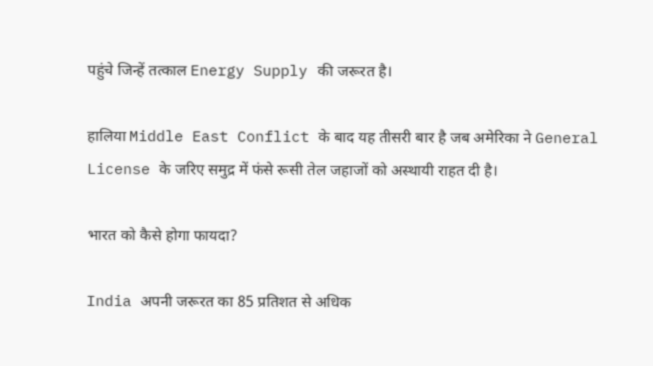पहुंचे जिन्हें तत्काल Energy Supply की जरूरत है।

हालिया Middle East Conflict के बाद यह तीसरी बार है जब अमेरिका ने General License के जरिए समुद्र में फंसे रूसी तेल जहाजों को अस्थायी राहत दी है।

भारत को कैसे होगा फायदा?

India अपनी जरूरत का 85 प्रतिशत से अधिक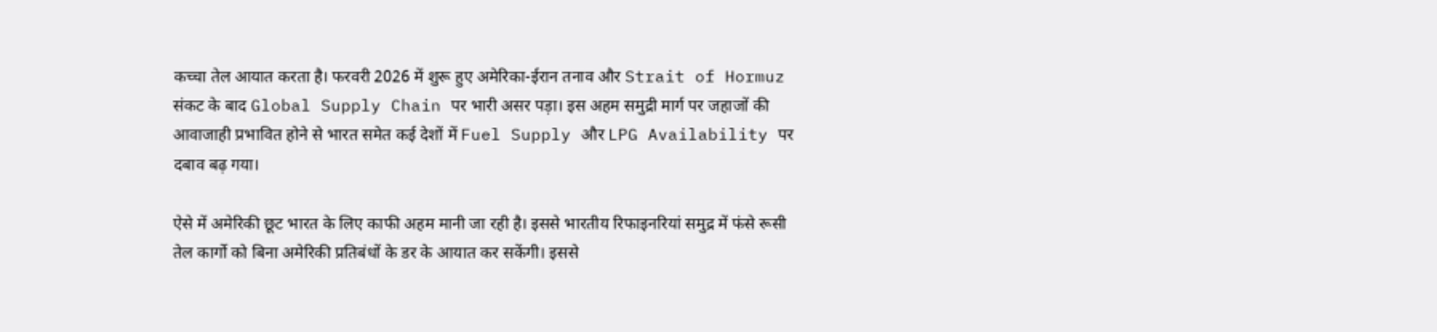कच्चा तेल आयात करता है। फरवरी 2026 में शुरू हुए अमेरिका-ईरान तनाव और Strait of Hormuz संकट के बाद Global Supply Chain पर भारी असर पड़ा। इस अहम समुद्री मार्ग पर जहाजों की आवाजाही प्रभावित होने से भारत समेत कई देशों में Fuel Supply और LPG Availability पर दबाव बढ़ गया।

ऐसे में अमेरिकी छूट भारत के लिए काफी अहम मानी जा रही है। इससे भारतीय रिफाइनरियां समुद्र में फंसे रूसी तेल कार्गो को बिना अमेरिकी प्रतिबंधों के डर के आयात कर सकेंगी। इससे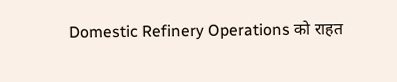Domestic Refinery Operations को राहत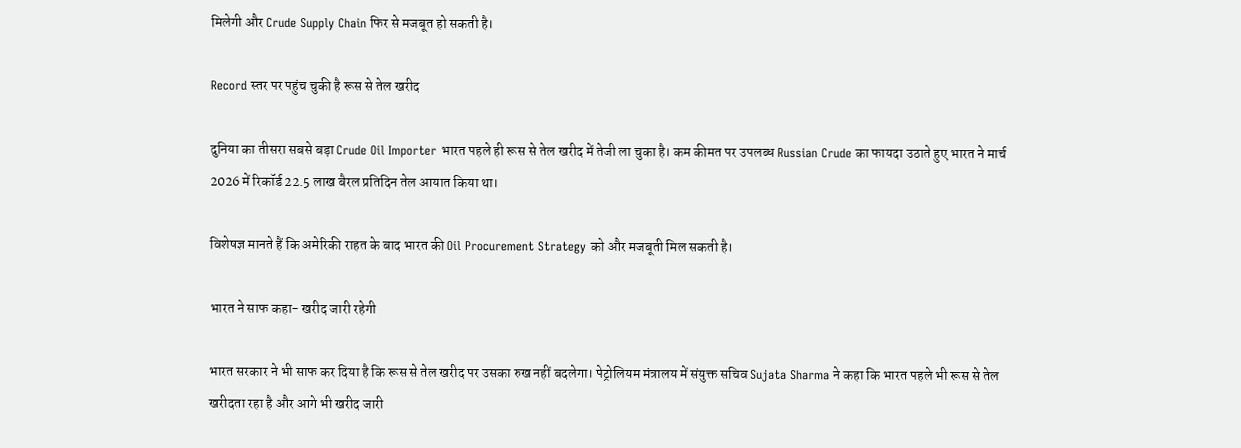मिलेगी और Crude Supply Chain फिर से मजबूत हो सकती है।

Record स्तर पर पहुंच चुकी है रूस से तेल खरीद

दुनिया का तीसरा सबसे बड़ा Crude Oil Importer भारत पहले ही रूस से तेल खरीद में तेजी ला चुका है। कम कीमत पर उपलब्ध Russian Crude का फायदा उठाते हुए भारत ने मार्च 2026 में रिकॉर्ड 22.5 लाख बैरल प्रतिदिन तेल आयात किया था।

विशेषज्ञ मानते हैं कि अमेरिकी राहत के बाद भारत की Oil Procurement Strategy को और मजबूती मिल सकती है।

भारत ने साफ कहा- खरीद जारी रहेगी

भारत सरकार ने भी साफ कर दिया है कि रूस से तेल खरीद पर उसका रुख नहीं बदलेगा। पेट्रोलियम मंत्रालय में संयुक्त सचिव Sujata Sharma ने कहा कि भारत पहले भी रूस से तेल खरीदता रहा है और आगे भी खरीद जारी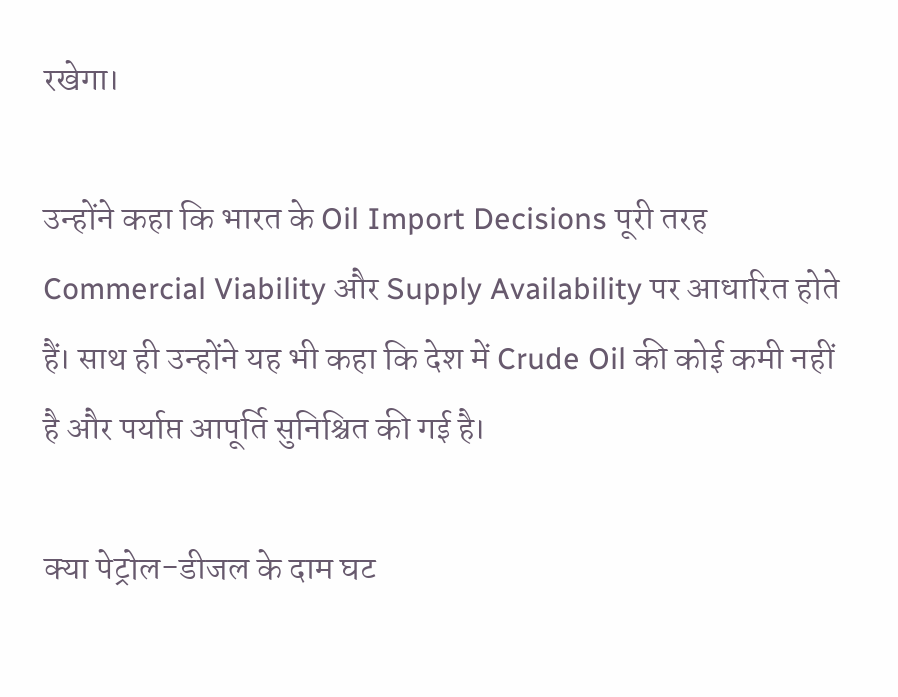रखेगा।

उन्होंने कहा कि भारत के Oil Import Decisions पूरी तरह Commercial Viability और Supply Availability पर आधारित होते हैं। साथ ही उन्होंने यह भी कहा कि देश में Crude Oil की कोई कमी नहीं है और पर्याप्त आपूर्ति सुनिश्चित की गई है।

क्या पेट्रोल-डीजल के दाम घट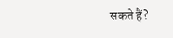सकते हैं?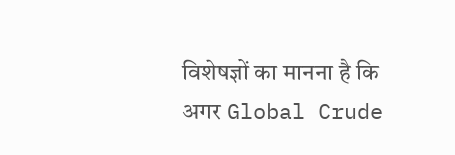विशेषज्ञों का मानना है कि अगर Global Crude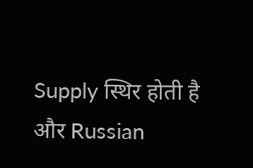Supply स्थिर होती है और Russian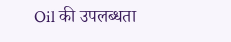Oil की उपलब्धता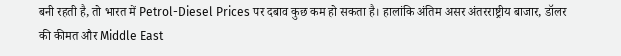बनी रहती है, तो भारत में Petrol-Diesel Prices पर दबाव कुछ कम हो सकता है। हालांकि अंतिम असर अंतरराष्ट्रीय बाजार, डॉलर की कीमत और Middle East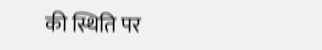की स्थिति पर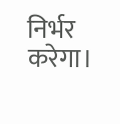निर्भर करेगा।